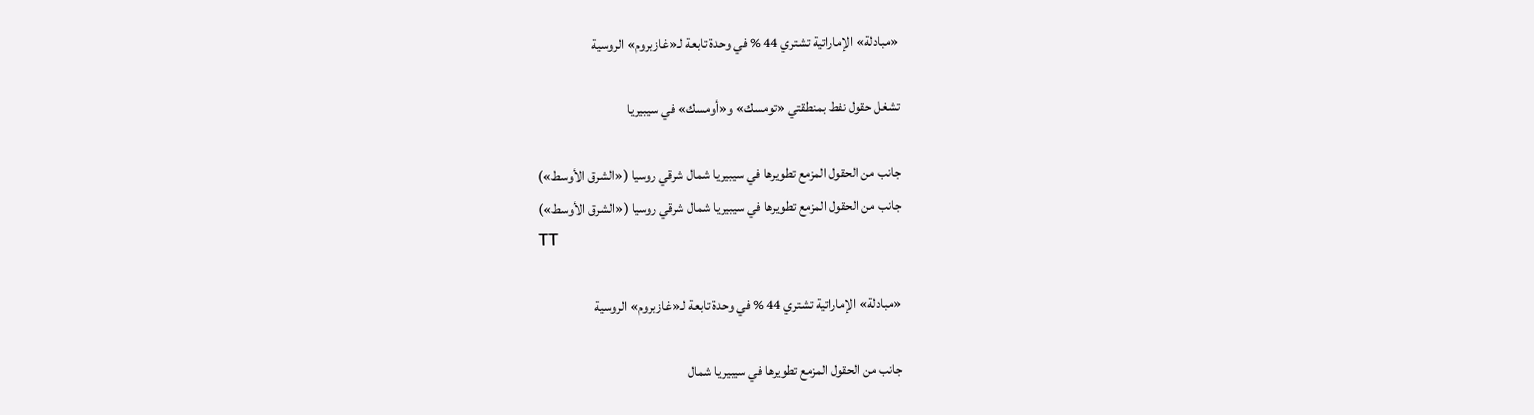«مبادلة» الإماراتية تشتري 44 % في وحدة تابعة لـ«غازبروم» الروسية

تشغل حقول نفط بمنطقتي «تومسك» و«أومسك» في سيبيريا

جانب من الحقول المزمع تطويرها في سيبيريا شمال شرقي روسيا («الشرق الأوسط»)
جانب من الحقول المزمع تطويرها في سيبيريا شمال شرقي روسيا («الشرق الأوسط»)
TT

«مبادلة» الإماراتية تشتري 44 % في وحدة تابعة لـ«غازبروم» الروسية

جانب من الحقول المزمع تطويرها في سيبيريا شمال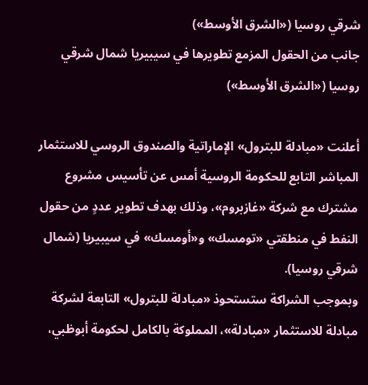شرقي روسيا («الشرق الأوسط»)
جانب من الحقول المزمع تطويرها في سيبيريا شمال شرقي روسيا («الشرق الأوسط»)

أعلنت «مبادلة للبترول» الإماراتية والصندوق الروسي للاستثمار المباشر التابع للحكومة الروسية أمس عن تأسيس مشروع مشترك مع شركة «غازبروم»، وذلك بهدف تطوير عددٍ من حقول النفط في منطقتي «تومسك» و«أومسك» في سيبيريا (شمال شرقي روسيا).
وبموجب الشراكة ستستحوذ «مبادلة للبترول» التابعة لشركة مبادلة للاستثمار «مبادلة»، المملوكة بالكامل لحكومة أبوظبي،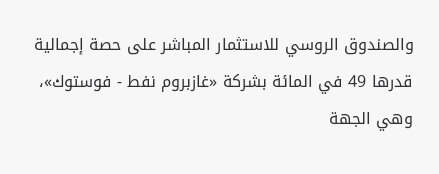والصندوق الروسي للاستثمار المباشر على حصة إجمالية قدرها 49 في المائة بشركة «غازبروم نفط - فوستوك»، وهي الجهة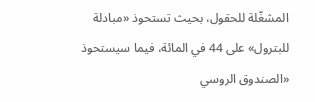المشغّلة للحقول، بحيث تستحوذ «مبادلة للبترول» على 44 في المائة، فيما سيستحوذ «الصندوق الروسي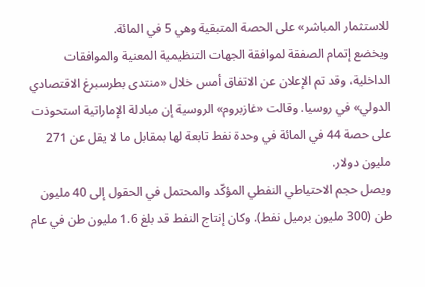للاستثمار المباشر» على الحصة المتبقية وهي 5 في المائة.
ويخضع إتمام الصفقة لموافقة الجهات التنظيمية المعنية والموافقات الداخلية، وقد تم الإعلان عن الاتفاق أمس خلال «منتدى بطرسبرغ الاقتصادي الدولي» في روسيا. وقالت «غازبروم» الروسية إن مبادلة الإماراتية استحوذت على حصة 44 في المائة في وحدة نفط تابعة لها بمقابل ما لا يقل عن 271 مليون دولار.
ويصل حجم الاحتياطي النفطي المؤكّد والمحتمل في الحقول إلى 40 مليون طن (300 مليون برميل نفط). وكان إنتاج النفط قد بلغ 1.6 مليون طن في عام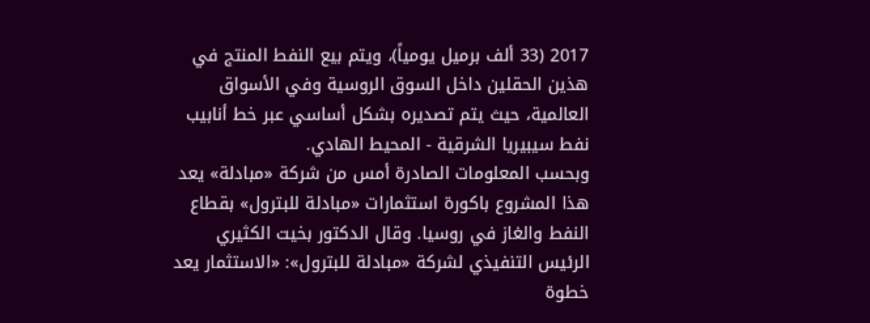2017 (33 ألف برميل يومياً)، ويتم بيع النفط المنتج في هذين الحقلين داخل السوق الروسية وفي الأسواق العالمية، حيث يتم تصديره بشكل أساسي عبر خط أنابيب نفط سيبيريا الشرقية - المحيط الهادي.
وبحسب المعلومات الصادرة أمس من شركة «مبادلة» يعد هذا المشروع باكورة استثمارات «مبادلة للبترول» بقطاع النفط والغاز في روسيا. وقال الدكتور بخيت الكثيري الرئيس التنفيذي لشركة «مبادلة للبترول»: «الاستثمار يعد خطوة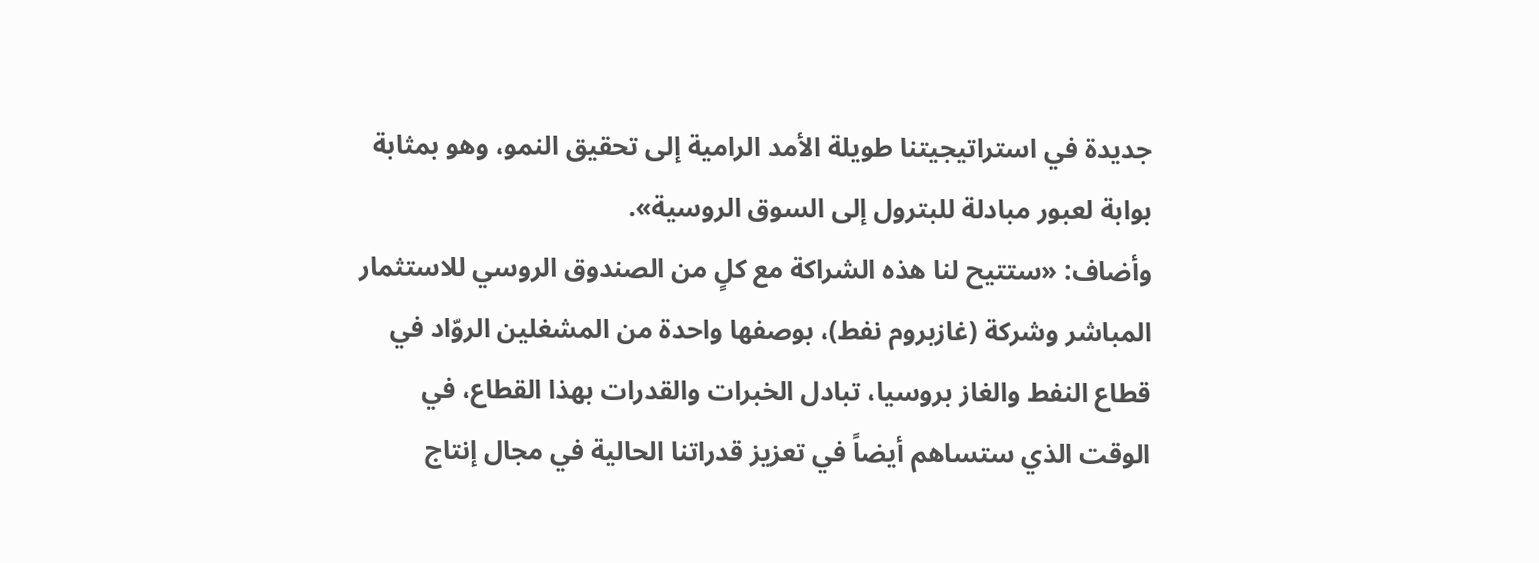جديدة في استراتيجيتنا طويلة الأمد الرامية إلى تحقيق النمو، وهو بمثابة بوابة لعبور مبادلة للبترول إلى السوق الروسية».
وأضاف: «ستتيح لنا هذه الشراكة مع كلٍ من الصندوق الروسي للاستثمار المباشر وشركة (غازبروم نفط)، بوصفها واحدة من المشغلين الروّاد في قطاع النفط والغاز بروسيا، تبادل الخبرات والقدرات بهذا القطاع، في الوقت الذي ستساهم أيضاً في تعزيز قدراتنا الحالية في مجال إنتاج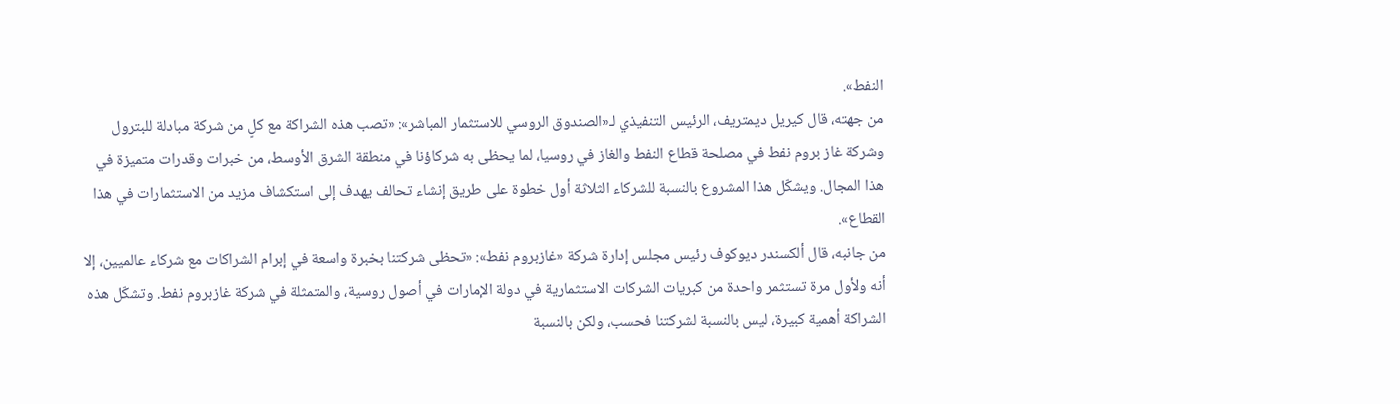النفط».
من جهته، قال كيريل ديمتريف، الرئيس التنفيذي لـ«الصندوق الروسي للاستثمار المباشر»: «تصب هذه الشراكة مع كلٍ من شركة مبادلة للبترول وشركة غاز بروم نفط في مصلحة قطاع النفط والغاز في روسيا، لما يحظى به شركاؤنا في منطقة الشرق الأوسط، من خبرات وقدرات متميزة في هذا المجال. ويشكّل هذا المشروع بالنسبة للشركاء الثلاثة أول خطوة على طريق إنشاء تحالف يهدف إلى استكشاف مزيد من الاستثمارات في هذا القطاع».
من جانبه، قال ألكسندر ديوكوف رئيس مجلس إدارة شركة «غازبروم نفط»: «تحظى شركتنا بخبرة واسعة في إبرام الشراكات مع شركاء عالميين، إلا أنه ولأول مرة تستثمر واحدة من كبريات الشركات الاستثمارية في دولة الإمارات في أصول روسية، والمتمثلة في شركة غازبروم نفط. وتشكّل هذه الشراكة أهمية كبيرة، ليس بالنسبة لشركتنا فحسب، ولكن بالنسبة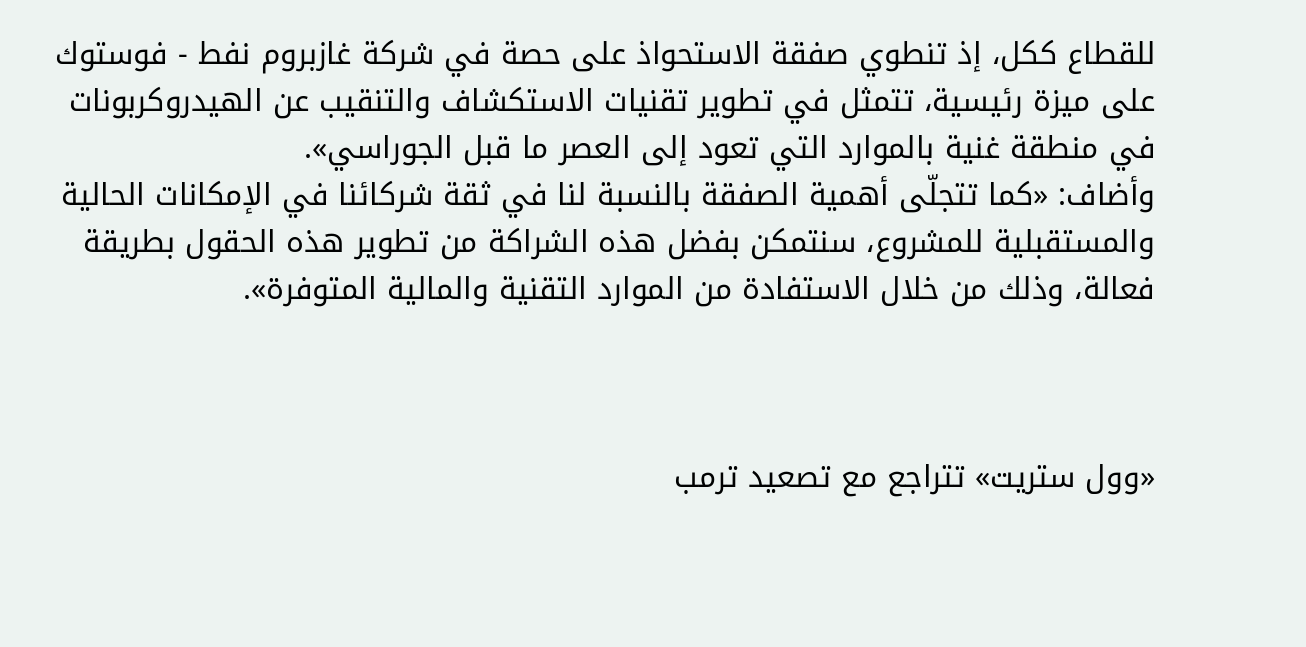للقطاع ككل، إذ تنطوي صفقة الاستحواذ على حصة في شركة غازبروم نفط - فوستوك على ميزة رئيسية، تتمثل في تطوير تقنيات الاستكشاف والتنقيب عن الهيدروكربونات في منطقة غنية بالموارد التي تعود إلى العصر ما قبل الجوراسي».
وأضاف: «كما تتجلّى أهمية الصفقة بالنسبة لنا في ثقة شركائنا في الإمكانات الحالية والمستقبلية للمشروع، سنتمكن بفضل هذه الشراكة من تطوير هذه الحقول بطريقة فعالة، وذلك من خلال الاستفادة من الموارد التقنية والمالية المتوفرة».



«وول ستريت» تتراجع مع تصعيد ترمب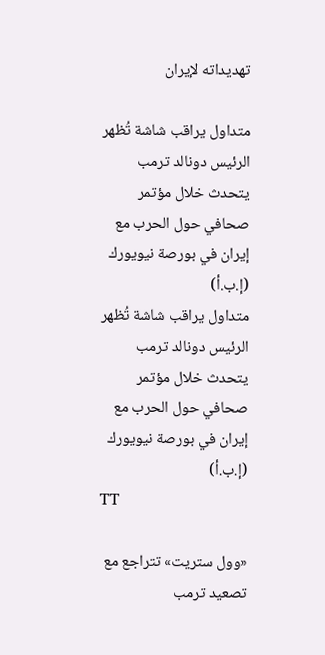تهديداته لإيران

متداول يراقب شاشة تُظهر الرئيس دونالد ترمب يتحدث خلال مؤتمر صحافي حول الحرب مع إيران في بورصة نيويورك (إ.ب.أ)
متداول يراقب شاشة تُظهر الرئيس دونالد ترمب يتحدث خلال مؤتمر صحافي حول الحرب مع إيران في بورصة نيويورك (إ.ب.أ)
TT

«وول ستريت» تتراجع مع تصعيد ترمب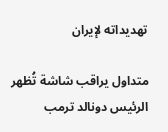تهديداته لإيران

متداول يراقب شاشة تُظهر الرئيس دونالد ترمب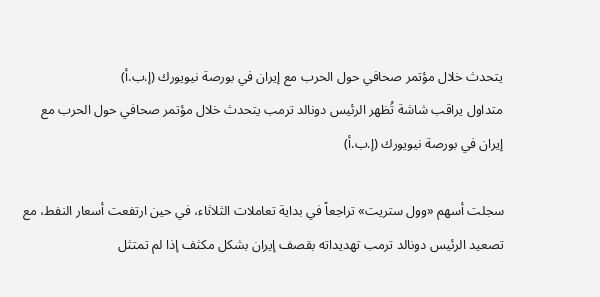يتحدث خلال مؤتمر صحافي حول الحرب مع إيران في بورصة نيويورك (إ.ب.أ)
متداول يراقب شاشة تُظهر الرئيس دونالد ترمب يتحدث خلال مؤتمر صحافي حول الحرب مع إيران في بورصة نيويورك (إ.ب.أ)

سجلت أسهم «وول ستريت» تراجعاً في بداية تعاملات الثلاثاء، في حين ارتفعت أسعار النفط، مع تصعيد الرئيس دونالد ترمب تهديداته بقصف إيران بشكل مكثف إذا لم تمتثل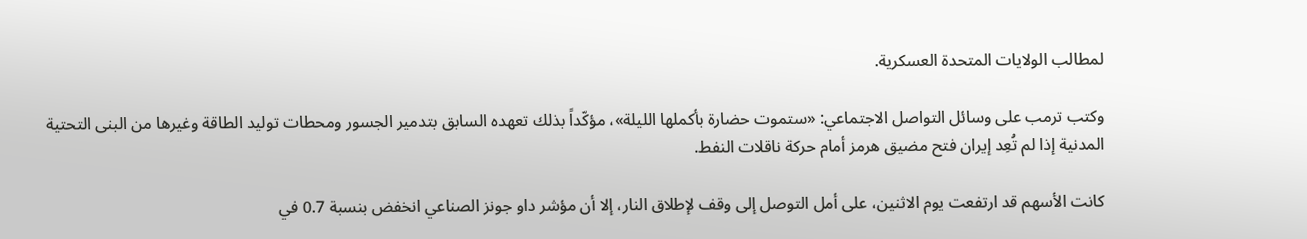لمطالب الولايات المتحدة العسكرية.

وكتب ترمب على وسائل التواصل الاجتماعي: «ستموت حضارة بأكملها الليلة»، مؤكّداً بذلك تعهده السابق بتدمير الجسور ومحطات توليد الطاقة وغيرها من البنى التحتية المدنية إذا لم تُعِد إيران فتح مضيق هرمز أمام حركة ناقلات النفط.

كانت الأسهم قد ارتفعت يوم الاثنين، على أمل التوصل إلى وقف لإطلاق النار، إلا أن مؤشر داو جونز الصناعي انخفض بنسبة 0.7 في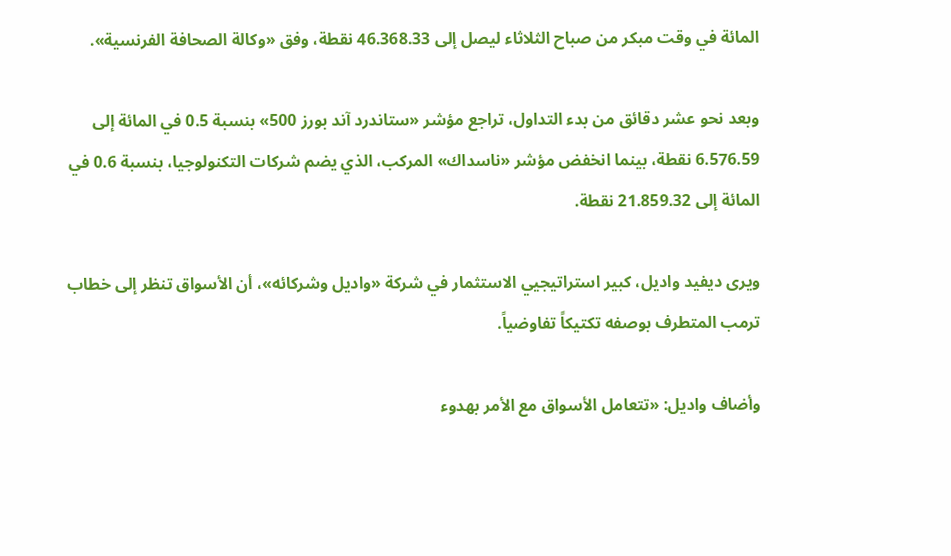المائة في وقت مبكر من صباح الثلاثاء ليصل إلى 46.368.33 نقطة، وفق «وكالة الصحافة الفرنسية».

وبعد نحو عشر دقائق من بدء التداول، تراجع مؤشر «ستاندرد آند بورز 500» بنسبة 0.5 في المائة إلى 6.576.59 نقطة، بينما انخفض مؤشر «ناسداك» المركب، الذي يضم شركات التكنولوجيا، بنسبة 0.6 في المائة إلى 21.859.32 نقطة.

ويرى ديفيد واديل، كبير استراتيجيي الاستثمار في شركة «واديل وشركائه»، أن الأسواق تنظر إلى خطاب ترمب المتطرف بوصفه تكتيكاً تفاوضياً.

وأضاف واديل: «تتعامل الأسواق مع الأمر بهدوء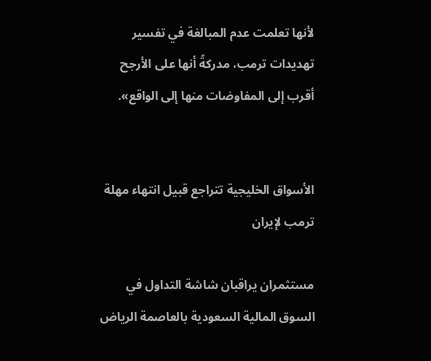لأنها تعلمت عدم المبالغة في تفسير تهديدات ترمب، مدركةً أنها على الأرجح أقرب إلى المفاوضات منها إلى الواقع».


الأسواق الخليجية تتراجع قبيل انتهاء مهلة ترمب لإيران

مستثمران يراقبان شاشة التداول في السوق المالية السعودية بالعاصمة الرياض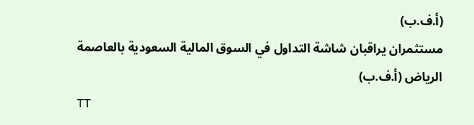(أ.ف.ب)
مستثمران يراقبان شاشة التداول في السوق المالية السعودية بالعاصمة الرياض (أ.ف.ب)
TT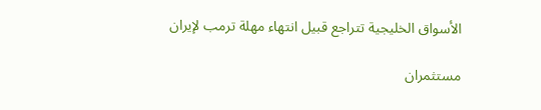الأسواق الخليجية تتراجع قبيل انتهاء مهلة ترمب لإيران

مستثمران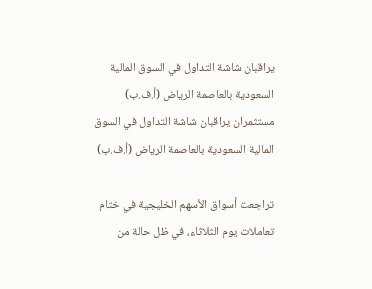يراقبان شاشة التداول في السوق المالية السعودية بالعاصمة الرياض (أ.ف.ب)
مستثمران يراقبان شاشة التداول في السوق المالية السعودية بالعاصمة الرياض (أ.ف.ب)

تراجعت أسواق الأسهم الخليجية في ختام تعاملات يوم الثلاثاء، في ظل حالة من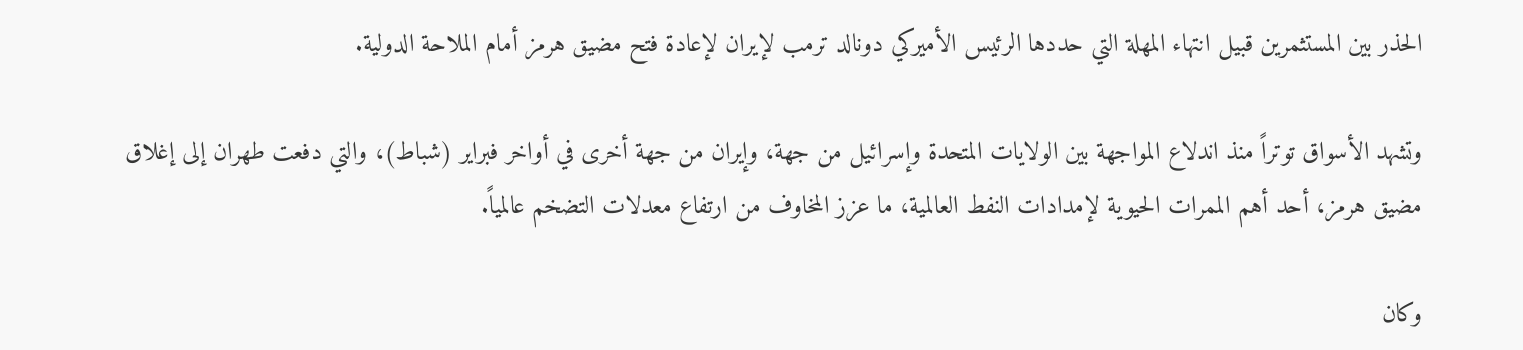الحذر بين المستثمرين قبيل انتهاء المهلة التي حددها الرئيس الأميركي دونالد ترمب لإيران لإعادة فتح مضيق هرمز أمام الملاحة الدولية.

وتشهد الأسواق توتراً منذ اندلاع المواجهة بين الولايات المتحدة وإسرائيل من جهة، وإيران من جهة أخرى في أواخر فبراير (شباط)، والتي دفعت طهران إلى إغلاق مضيق هرمز، أحد أهم الممرات الحيوية لإمدادات النفط العالمية، ما عزز المخاوف من ارتفاع معدلات التضخم عالمياً.

وكان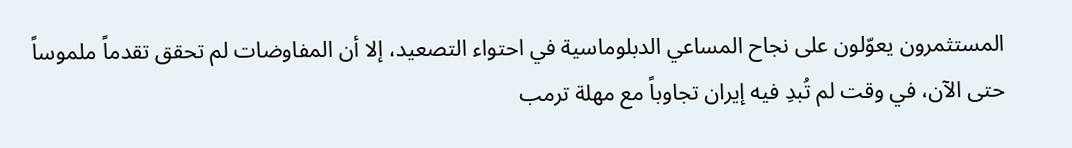المستثمرون يعوّلون على نجاح المساعي الدبلوماسية في احتواء التصعيد، إلا أن المفاوضات لم تحقق تقدماً ملموساً حتى الآن، في وقت لم تُبدِ فيه إيران تجاوباً مع مهلة ترمب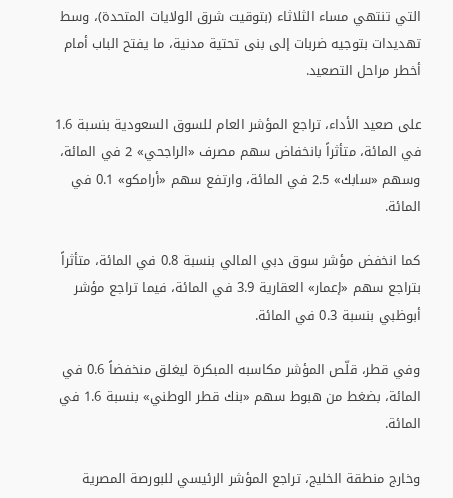التي تنتهي مساء الثلاثاء (بتوقيت شرق الولايات المتحدة)، وسط تهديدات بتوجيه ضربات إلى بنى تحتية مدنية، ما يفتح الباب أمام أخطر مراحل التصعيد.

على صعيد الأداء، تراجع المؤشر العام للسوق السعودية بنسبة 1.6 في المائة، متأثراً بانخفاض سهم مصرف «الراجحي» 2 في المائة، وسهم «سابك» 2.5 في المائة، وارتفع سهم «أرامكو» 0.1 في المائة.

كما انخفض مؤشر سوق دبي المالي بنسبة 0.8 في المائة، متأثراً بتراجع سهم «إعمار» العقارية 3.9 في المائة، فيما تراجع مؤشر أبوظبي بنسبة 0.3 في المائة.

وفي قطر، قلّص المؤشر مكاسبه المبكرة ليغلق منخفضاً 0.6 في المائة، بضغط من هبوط سهم «بنك قطر الوطني» بنسبة 1.6 في المائة.

وخارج منطقة الخليج، تراجع المؤشر الرئيسي للبورصة المصرية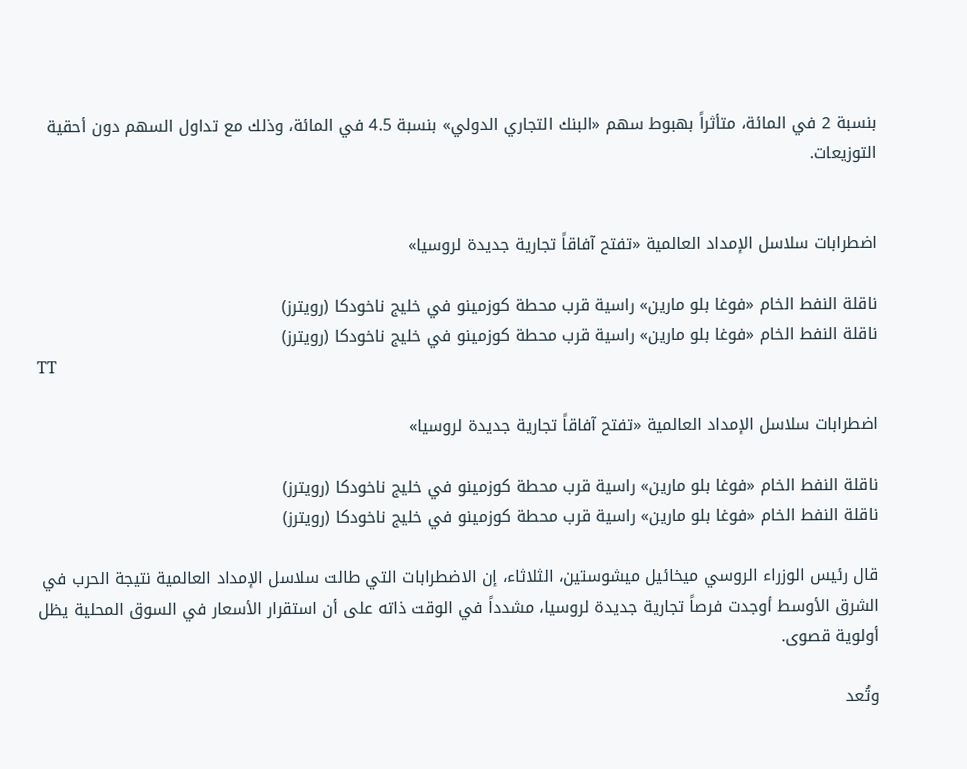بنسبة 2 في المائة، متأثراً بهبوط سهم «البنك التجاري الدولي» بنسبة 4.5 في المائة، وذلك مع تداول السهم دون أحقية التوزيعات.


اضطرابات سلاسل الإمداد العالمية «تفتح آفاقاً تجارية جديدة لروسيا»

ناقلة النفط الخام «فوغا بلو مارين» راسية قرب محطة كوزمينو في خليج ناخودكا (رويترز)
ناقلة النفط الخام «فوغا بلو مارين» راسية قرب محطة كوزمينو في خليج ناخودكا (رويترز)
TT

اضطرابات سلاسل الإمداد العالمية «تفتح آفاقاً تجارية جديدة لروسيا»

ناقلة النفط الخام «فوغا بلو مارين» راسية قرب محطة كوزمينو في خليج ناخودكا (رويترز)
ناقلة النفط الخام «فوغا بلو مارين» راسية قرب محطة كوزمينو في خليج ناخودكا (رويترز)

قال رئيس الوزراء الروسي ميخائيل ميشوستين، الثلاثاء، إن الاضطرابات التي طالت سلاسل الإمداد العالمية نتيجة الحرب في الشرق الأوسط أوجدت فرصاً تجارية جديدة لروسيا، مشدداً في الوقت ذاته على أن استقرار الأسعار في السوق المحلية يظل أولوية قصوى.

وتُعد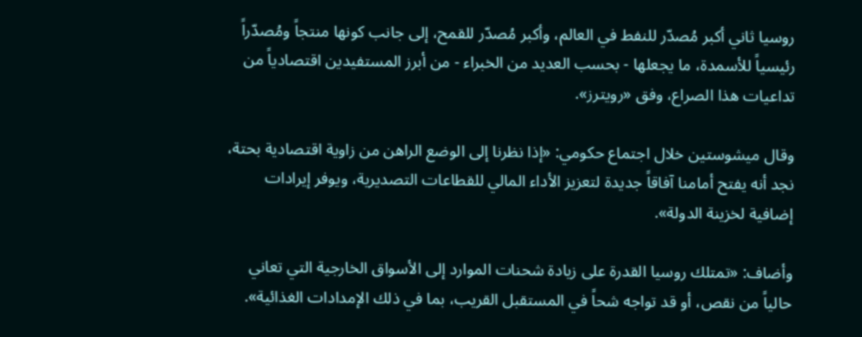روسيا ثاني أكبر مُصدّر للنفط في العالم، وأكبر مُصدّر للقمح، إلى جانب كونها منتجاً ومُصدّراً رئيسياً للأسمدة، ما يجعلها - بحسب العديد من الخبراء - من أبرز المستفيدين اقتصادياً من تداعيات هذا الصراع، وفق «رويترز».

وقال ميشوستين خلال اجتماع حكومي: «إذا نظرنا إلى الوضع الراهن من زاوية اقتصادية بحتة، نجد أنه يفتح أمامنا آفاقاً جديدة لتعزيز الأداء المالي للقطاعات التصديرية، ويوفر إيرادات إضافية لخزينة الدولة».

وأضاف: «تمتلك روسيا القدرة على زيادة شحنات الموارد إلى الأسواق الخارجية التي تعاني حالياً من نقص، أو قد تواجه شحاً في المستقبل القريب، بما في ذلك الإمدادات الغذائية».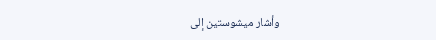وأشار ميشوستين إلى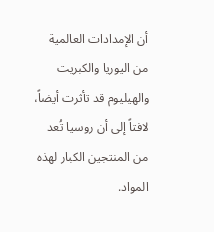أن الإمدادات العالمية من اليوريا والكبريت والهيليوم قد تأثرت أيضاً، لافتاً إلى أن روسيا تُعد من المنتجين الكبار لهذه المواد.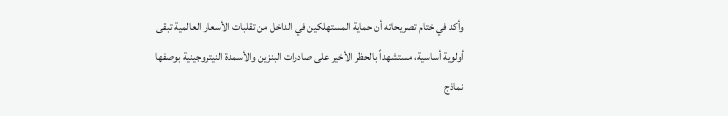وأكد في ختام تصريحاته أن حماية المستهلكين في الداخل من تقلبات الأسعار العالمية تبقى أولوية أساسية، مستشهداً بالحظر الأخير على صادرات البنزين والأسمدة النيتروجينية بوصفها نماذج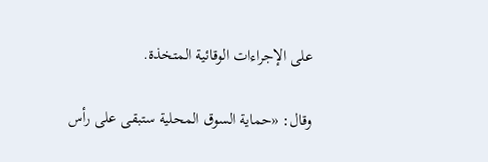على الإجراءات الوقائية المتخذة.

وقال: «حماية السوق المحلية ستبقى على رأس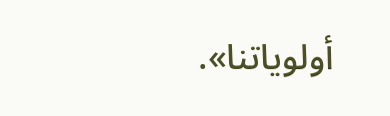أولوياتنا».